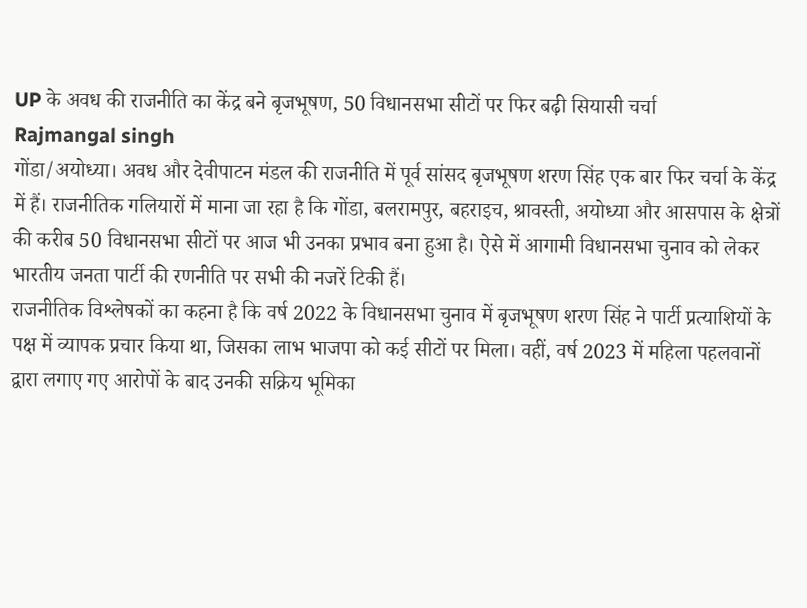UP के अवध की राजनीति का केंद्र बने बृजभूषण, 50 विधानसभा सीटों पर फिर बढ़ी सियासी चर्चा
Rajmangal singh
गोंडा/अयोध्या। अवध और देवीपाटन मंडल की राजनीति में पूर्व सांसद बृजभूषण शरण सिंह एक बार फिर चर्चा के केंद्र में हैं। राजनीतिक गलियारों में माना जा रहा है कि गोंडा, बलरामपुर, बहराइच, श्रावस्ती, अयोध्या और आसपास के क्षेत्रों की करीब 50 विधानसभा सीटों पर आज भी उनका प्रभाव बना हुआ है। ऐसे में आगामी विधानसभा चुनाव को लेकर भारतीय जनता पार्टी की रणनीति पर सभी की नजरें टिकी हैं।
राजनीतिक विश्लेषकों का कहना है कि वर्ष 2022 के विधानसभा चुनाव में बृजभूषण शरण सिंह ने पार्टी प्रत्याशियों के पक्ष में व्यापक प्रचार किया था, जिसका लाभ भाजपा को कई सीटों पर मिला। वहीं, वर्ष 2023 में महिला पहलवानों द्वारा लगाए गए आरोपों के बाद उनकी सक्रिय भूमिका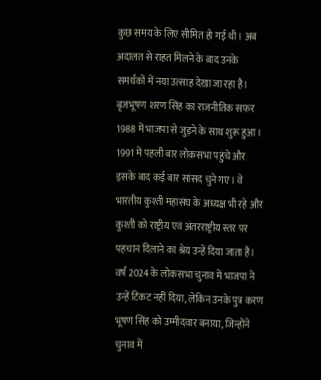कुछ समय के लिए सीमित हो गई थी। अब अदालत से राहत मिलने के बाद उनके समर्थकों में नया उत्साह देखा जा रहा है।
बृजभूषण शरण सिंह का राजनीतिक सफर 1988 में भाजपा से जुड़ने के साथ शुरू हुआ। 1991 में पहली बार लोकसभा पहुंचे और इसके बाद कई बार सांसद चुने गए। वे भारतीय कुश्ती महासंघ के अध्यक्ष भी रहे और कुश्ती को राष्ट्रीय एवं अंतरराष्ट्रीय स्तर पर पहचान दिलाने का श्रेय उन्हें दिया जाता है।
वर्ष 2024 के लोकसभा चुनाव में भाजपा ने उन्हें टिकट नहीं दिया, लेकिन उनके पुत्र करण भूषण सिंह को उम्मीदवार बनाया, जिन्होंने चुनाव में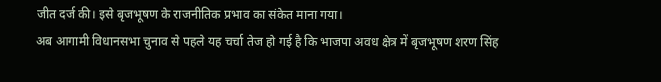जीत दर्ज की। इसे बृजभूषण के राजनीतिक प्रभाव का संकेत माना गया।
अब आगामी विधानसभा चुनाव से पहले यह चर्चा तेज हो गई है कि भाजपा अवध क्षेत्र में बृजभूषण शरण सिंह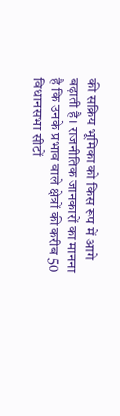की सक्रिय भूमिका को किस रूप में आगे बढ़ाती है। राजनीतिक जानकारों का मानना है कि उनके प्रभाव वाले क्षेत्रों की करीब 50 विधानसभा सीटों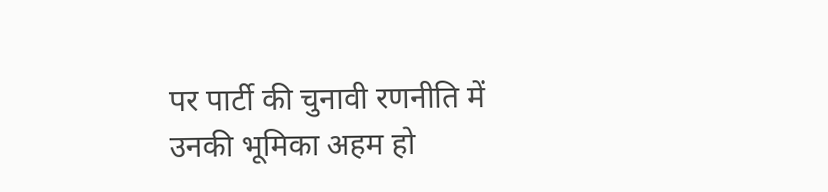पर पार्टी की चुनावी रणनीति में उनकी भूमिका अहम हो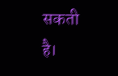सकती है।